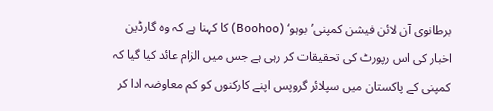برطانوی آن لائن فیشن کمپنی’بوہو‘ (Boohoo) کا کہنا ہے کہ وہ گارڈین اخبار کی اس رپورٹ کی تحقیقات کر رہی ہے جس میں الزام عائد کیا گیا کہ کمپنی کے پاکستان میں سپلائر گروپس اپنے کارکنوں کو کم معاوضہ ادا کر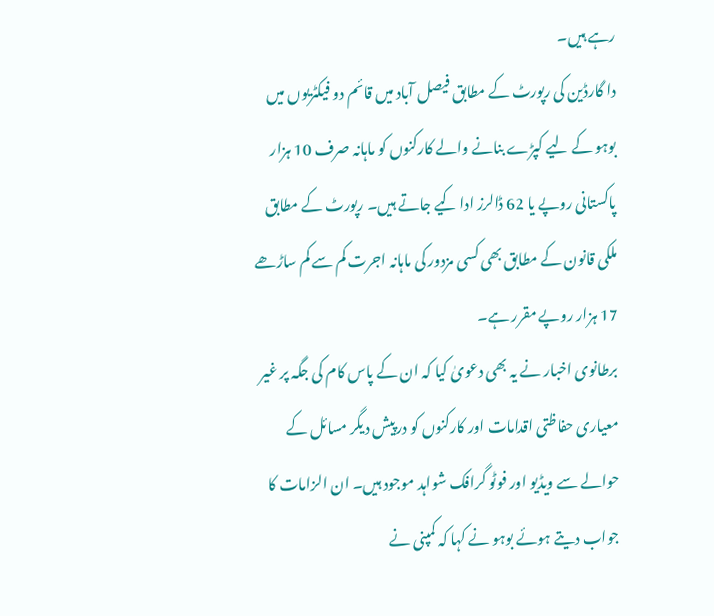رہے ہیں۔
دا گارڈین کی رپورٹ کے مطابق فیصل آباد میں قائم دو فیکٹریوں میں بوہو کے لیے کپڑے بنانے والے کارکنوں کو ماہانہ صرف 10 ہزار پاکستانی روپے یا 62 ڈالرز ادا کیے جاتے ہیں۔ رپورٹ کے مطابق ملکی قانون کے مطابق بھی کسی مزدور کی ماہانہ اجرت کم سے کم ساڑھے 17 ہزار روپے مقرر ہے۔
برطانوی اخبار نے یہ بھی دعویٰ کیا کہ ان کے پاس کام کی جگہ پر غیر معیاری حفاظتی اقدامات اور کارکنوں کو درپیش دیگر مسائل کے حوالے سے ویڈیو اور فوٹو گرافک شواہد موجود ہیں۔ ان الزامات کا جواب دیتے ہوئے بوہو نے کہا کہ کمپنی نے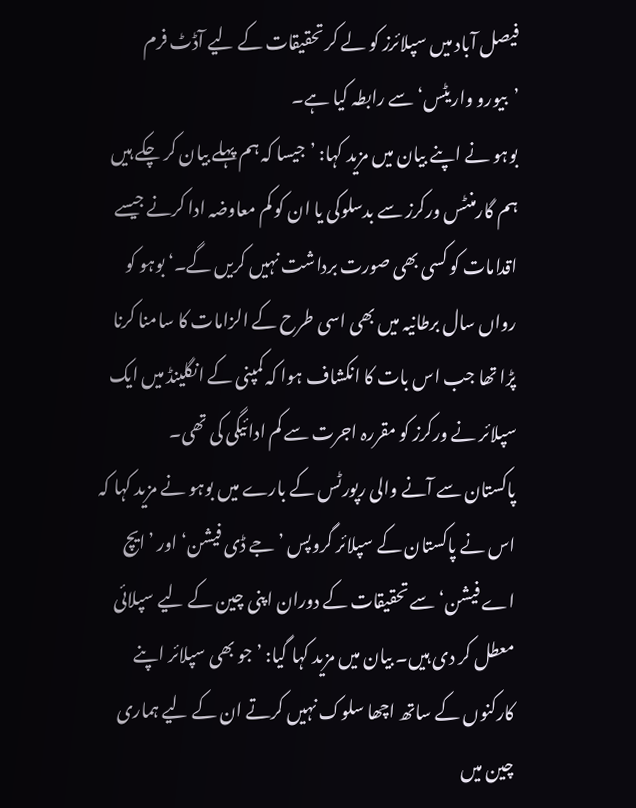فیصل آباد میں سپلائرز کو لے کر تحقیقات کے لیے آڈٹ فرم ’بیورو واریٹس‘ سے رابطہ کیا ہے۔
بوہو نے اپنے بیان میں مزید کہا: ’جیسا کہ ہم پہلے بیان کر چکے ہیں ہم گارمنٹس ورکرز سے بدسلوکی یا ان کو کم معاوضہ ادا کرنے جیسے اقدامات کو کسی بھی صورت برداشت نہیں کریں گے۔‘ بوہو کو رواں سال برطانیہ میں بھی اسی طرح کے الزامات کا سامنا کرنا پڑا تھا جب اس بات کا انکشاف ہوا کہ کمپنی کے انگلینڈ میں ایک سپلائر نے ورکرز کو مقررہ اجرت سے کم ادائیگی کی تھی۔
پاکستان سے آنے والی رپورٹس کے بارے میں بوہو نے مزید کہا کہ اس نے پاکستان کے سپلائر گروپس ’جے ڈی فیشن‘ اور ’ایچ اے فیشن‘ سے تحقیقات کے دوران اپنی چین کے لیے سپلائی معطل کر دی ہیں۔ بیان میں مزید کہا گیا: ’جو بھی سپلائر اپنے کارکنوں کے ساتھ اچھا سلوک نہیں کرتے ان کے لیے ہماری چین میں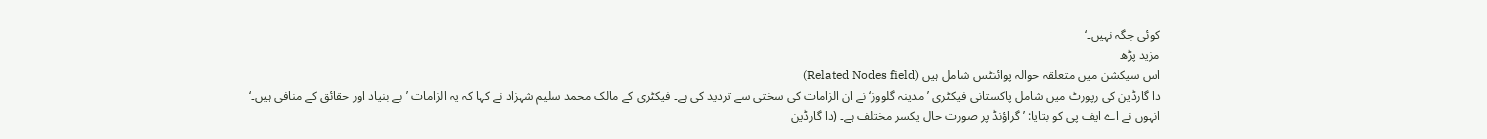کوئی جگہ نہیں۔‘
مزید پڑھ
اس سیکشن میں متعلقہ حوالہ پوائنٹس شامل ہیں (Related Nodes field)
دا گارڈین کی رپورٹ میں شامل پاکستانی فیکٹری ’مدینہ گلووز‘ نے ان الزامات کی سختی سے تردید کی ہے۔ فیکٹری کے مالک محمد سلیم شہزاد نے کہا کہ یہ الزامات ’بے بنیاد اور حقائق کے منافی ہیں۔‘
انہوں نے اے ایف پی کو بتایا: ’گراؤنڈ پر صورت حال یکسر مختلف ہے۔ (دا گارڈین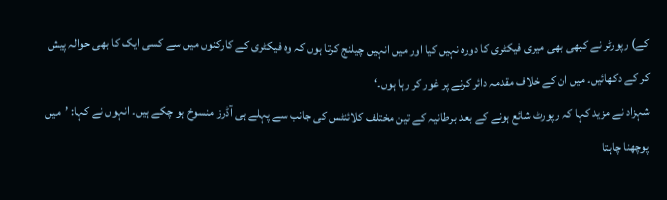کے) رپورٹر نے کبھی بھی میری فیکٹری کا دورہ نہیں کیا اور میں انہیں چیلنج کرتا ہوں کہ وہ فیکٹری کے کارکنوں میں سے کسی ایک کا بھی حوالہ پیش کر کے دکھائیں۔ میں ان کے خلاف مقدمہ دائر کرنے پر غور کر رہا ہوں۔‘
شہزاد نے مزید کہا کہ رپورٹ شائع ہونے کے بعد برطانیہ کے تین مختلف کلائنٹس کی جانب سے پہلے ہی آڈرز منسوخ ہو چکے ہیں۔ انہوں نے کہا: ’میں پوچھنا چاہتا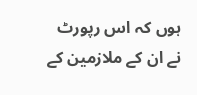ہوں کہ اس رپورٹ نے ان کے ملازمین کے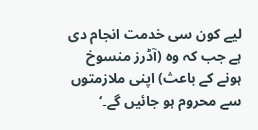لیے کون سی خدمت انجام دی ہے جب کہ وہ (آڈرز منسوخ ہونے کے باعث) اپنی ملازمتوں سے محروم ہو جائیں گے۔‘